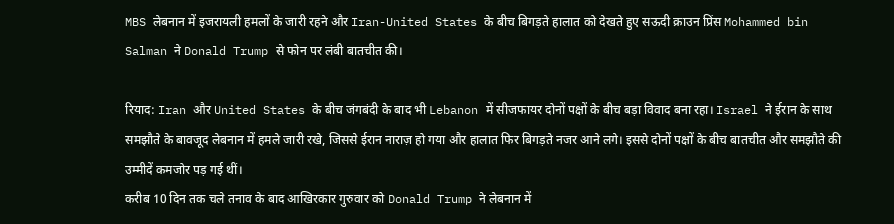MBS लेबनान में इजरायली हमलों के जारी रहने और Iran-United States के बीच बिगड़ते हालात को देखते हुए सऊदी क्राउन प्रिंस Mohammed bin Salman ने Donald Trump से फोन पर लंबी बातचीत की।

रियाद: Iran और United States के बीच जंगबंदी के बाद भी Lebanon में सीजफायर दोनों पक्षों के बीच बड़ा विवाद बना रहा। Israel ने ईरान के साथ समझौते के बावजूद लेबनान में हमले जारी रखे, जिससे ईरान नाराज़ हो गया और हालात फिर बिगड़ते नजर आने लगे। इससे दोनों पक्षों के बीच बातचीत और समझौते की उम्मीदें कमजोर पड़ गई थीं।
करीब 10 दिन तक चले तनाव के बाद आखिरकार गुरुवार को Donald Trump ने लेबनान में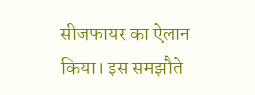सीजफायर का ऐलान किया। इस समझौते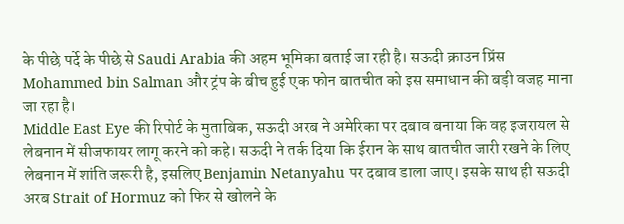के पीछे पर्दे के पीछे से Saudi Arabia की अहम भूमिका बताई जा रही है। सऊदी क्राउन प्रिंस Mohammed bin Salman और ट्रंप के बीच हुई एक फोन बातचीत को इस समाधान की बड़ी वजह माना जा रहा है।
Middle East Eye की रिपोर्ट के मुताबिक, सऊदी अरब ने अमेरिका पर दबाव बनाया कि वह इजरायल से लेबनान में सीजफायर लागू करने को कहे। सऊदी ने तर्क दिया कि ईरान के साथ बातचीत जारी रखने के लिए लेबनान में शांति जरूरी है, इसलिए Benjamin Netanyahu पर दबाव डाला जाए। इसके साथ ही सऊदी अरब Strait of Hormuz को फिर से खोलने के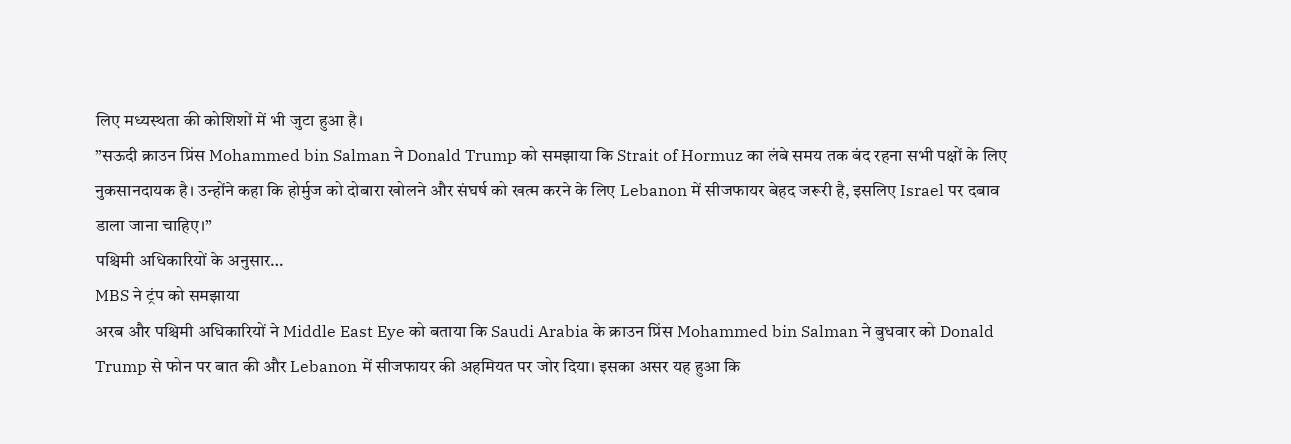लिए मध्यस्थता की कोशिशों में भी जुटा हुआ है।
”सऊदी क्राउन प्रिंस Mohammed bin Salman ने Donald Trump को समझाया कि Strait of Hormuz का लंबे समय तक बंद रहना सभी पक्षों के लिए नुकसानदायक है। उन्होंने कहा कि होर्मुज को दोबारा खोलने और संघर्ष को खत्म करने के लिए Lebanon में सीजफायर बेहद जरूरी है, इसलिए Israel पर दबाव डाला जाना चाहिए।”
पश्चिमी अधिकारियों के अनुसार…
MBS ने ट्रंप को समझाया
अरब और पश्चिमी अधिकारियों ने Middle East Eye को बताया कि Saudi Arabia के क्राउन प्रिंस Mohammed bin Salman ने बुधवार को Donald Trump से फोन पर बात की और Lebanon में सीजफायर की अहमियत पर जोर दिया। इसका असर यह हुआ कि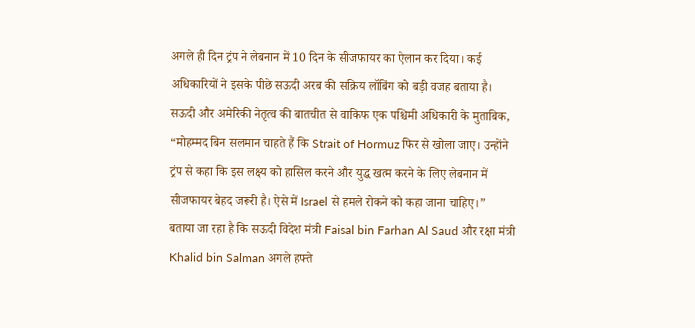अगले ही दिन ट्रंप ने लेबनान में 10 दिन के सीजफायर का ऐलान कर दिया। कई अधिकारियों ने इसके पीछे सऊदी अरब की सक्रिय लॉबिंग को बड़ी वजह बताया है।
सऊदी और अमेरिकी नेतृत्व की बातचीत से वाकिफ एक पश्चिमी अधिकारी के मुताबिक, “मोहम्मद बिन सलमान चाहते हैं कि Strait of Hormuz फिर से खोला जाए। उन्होंने ट्रंप से कहा कि इस लक्ष्य को हासिल करने और युद्ध खत्म करने के लिए लेबनान में सीजफायर बेहद जरूरी है। ऐसे में Israel से हमले रोकने को कहा जाना चाहिए।”
बताया जा रहा है कि सऊदी विदेश मंत्री Faisal bin Farhan Al Saud और रक्षा मंत्री Khalid bin Salman अगले हफ्ते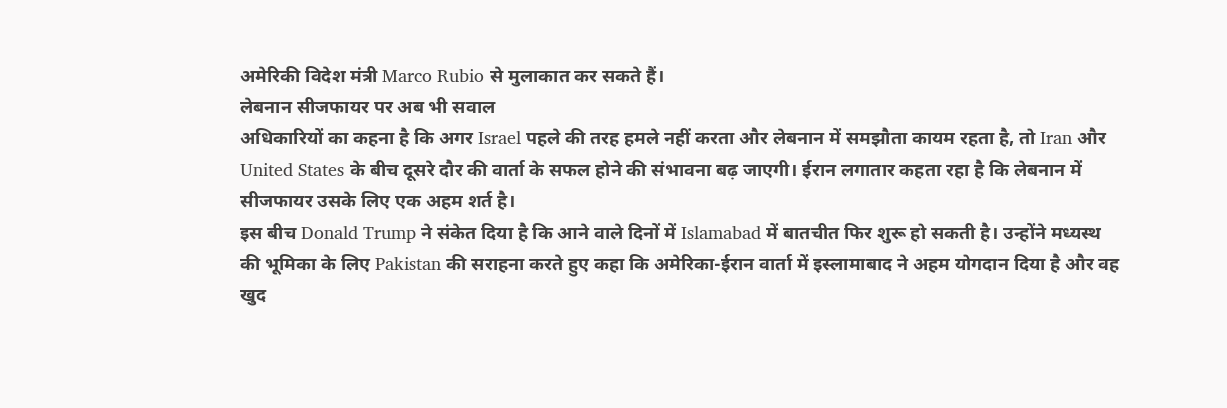अमेरिकी विदेश मंत्री Marco Rubio से मुलाकात कर सकते हैं।
लेबनान सीजफायर पर अब भी सवाल
अधिकारियों का कहना है कि अगर Israel पहले की तरह हमले नहीं करता और लेबनान में समझौता कायम रहता है, तो Iran और United States के बीच दूसरे दौर की वार्ता के सफल होने की संभावना बढ़ जाएगी। ईरान लगातार कहता रहा है कि लेबनान में सीजफायर उसके लिए एक अहम शर्त है।
इस बीच Donald Trump ने संकेत दिया है कि आने वाले दिनों में Islamabad में बातचीत फिर शुरू हो सकती है। उन्होंने मध्यस्थ की भूमिका के लिए Pakistan की सराहना करते हुए कहा कि अमेरिका-ईरान वार्ता में इस्लामाबाद ने अहम योगदान दिया है और वह खुद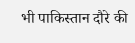भी पाकिस्तान दौरे की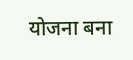योजना बना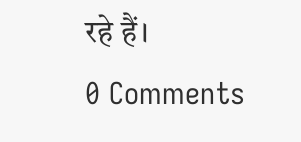रहे हैं।
0 Comments